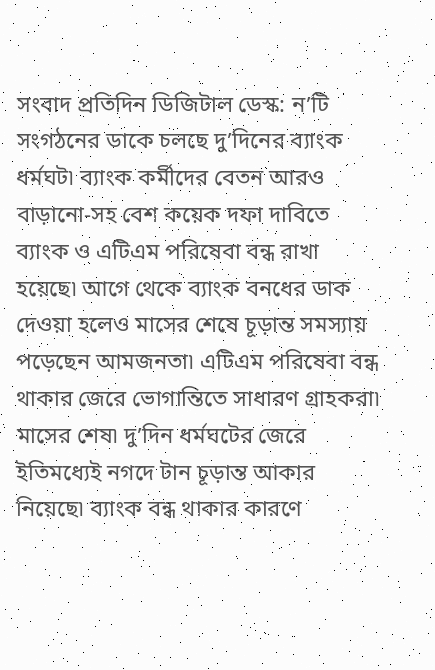সংবাদ প্রতিদিন ডিজিটাল ডেস্ক: ন’টি সংগঠনের ডাকে চলছে দু’দিনের ব্যাংক ধর্মঘট৷ ব্যাংক কর্মীদের বেতন আরও বাড়ানো-সহ বেশ কয়েক দফা দাবিতে ব্যাংক ও এটিএম পরিষেবা বন্ধ রাখা হয়েছে৷ আগে থেকে ব্যাংক বনধের ডাক দেওয়া হলেও মাসের শেষে চূড়ান্ত সমস্যায় পড়েছেন আমজনতা৷ এটিএম পরিষেবা বন্ধ থাকার জেরে ভোগান্তিতে সাধারণ গ্রাহকরা৷
মাসের শেষ৷ দু’দিন ধর্মঘটের জেরে ইতিমধ্যেই নগদে টান চূড়ান্ত আকার নিয়েছে৷ ব্যাংক বন্ধ থাকার কারণে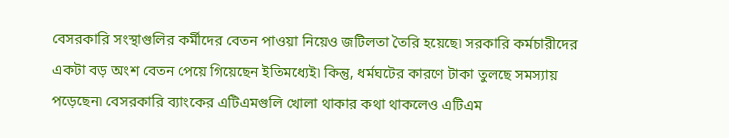বেসরকারি সংস্থাগুলির কর্মীদের বেতন পাওয়া নিয়েও জটিলতা তৈরি হয়েছে৷ সরকারি কর্মচারীদের একটা বড় অংশ বেতন পেয়ে গিয়েছেন ইতিমধ্যেই৷ কিন্তু, ধর্মঘটের কারণে টাকা তুলছে সমস্যায় পড়েছেন৷ বেসরকারি ব্যাংকের এটিএমগুলি খোলা থাকার কথা থাকলেও এটিএম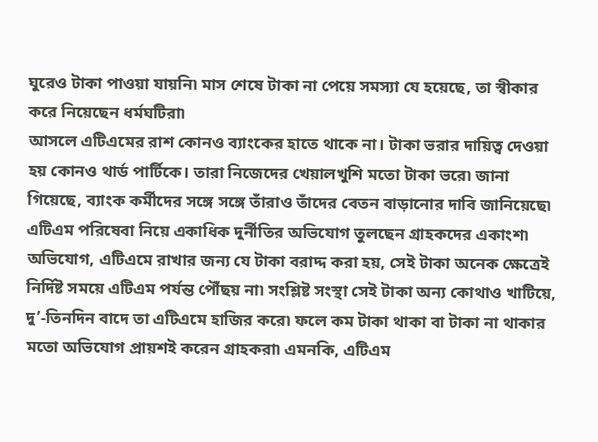ঘুরেও টাকা পাওয়া যায়নি৷ মাস শেষে টাকা না পেয়ে সমস্যা যে হয়েছে, তা স্বীকার করে নিয়েছেন ধর্মঘটিরা৷
আসলে এটিএমের রাশ কোনও ব্যাংকের হাতে থাকে না। টাকা ভরার দায়িত্ব দেওয়া হয় কোনও থার্ড পার্টিকে। তারা নিজেদের খেয়ালখুশি মতো টাকা ভরে৷ জানা গিয়েছে, ব্যাংক কর্মীদের সঙ্গে সঙ্গে তাঁরাও তাঁদের বেতন বাড়ানোর দাবি জানিয়েছে৷ এটিএম পরিষেবা নিয়ে একাধিক দুর্নীতির অভিযোগ তুলছেন গ্রাহকদের একাংশ৷ অভিযোগ, এটিএমে রাখার জন্য যে টাকা বরাদ্দ করা হয়, সেই টাকা অনেক ক্ষেত্রেই নির্দিষ্ট সময়ে এটিএম পর্যন্ত পৌঁছয় না৷ সংশ্লিষ্ট সংস্থা সেই টাকা অন্য কোথাও খাটিয়ে, দু’-তিনদিন বাদে তা এটিএমে হাজির করে৷ ফলে কম টাকা থাকা বা টাকা না থাকার মতো অভিযোগ প্রায়শই করেন গ্রাহকরা৷ এমনকি, এটিএম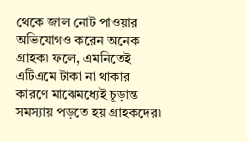থেকে জাল নোট পাওয়ার অভিযোগও করেন অনেক গ্রাহক৷ ফলে, এমনিতেই এটিএমে টাকা না থাকার কারণে মাঝেমধ্যেই চূড়ান্ত সমস্যায় পড়তে হয় গ্রাহকদের৷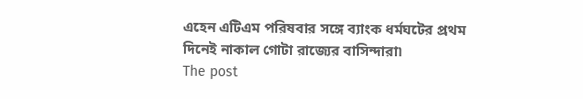এহেন এটিএম পরিষবার সঙ্গে ব্যাংক ধর্মঘটের প্রথম দিনেই নাকাল গোটা রাজ্যের বাসিন্দারা৷
The post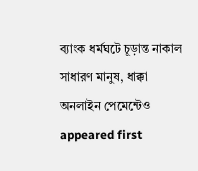ব্যাংক ধর্মঘটে চূড়ান্ত নাকাল সাধারণ মানুষ, ধাক্কা অনলাইন পেমেন্টেও appeared first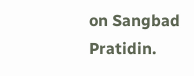on Sangbad Pratidin.